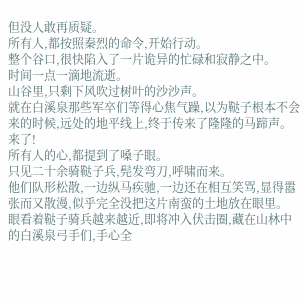但没人敢再质疑。
所有人,都按照秦烈的命令,开始行动。
整个谷口,很快陷入了一片诡异的忙碌和寂静之中。
时间一点一滴地流逝。
山谷里,只剩下风吹过树叶的沙沙声。
就在白溪泉那些军卒们等得心焦气躁,以为鞑子根本不会来的时候,远处的地平线上,终于传来了隆隆的马蹄声。
来了!
所有人的心,都提到了嗓子眼。
只见二十余骑鞑子兵,髡发弯刀,呼啸而来。
他们队形松散,一边纵马疾驰,一边还在相互笑骂,显得嚣张而又散漫,似乎完全没把这片南蛮的土地放在眼里。
眼看着鞑子骑兵越来越近,即将冲入伏击圈,藏在山林中的白溪泉弓手们,手心全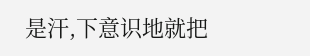是汗,下意识地就把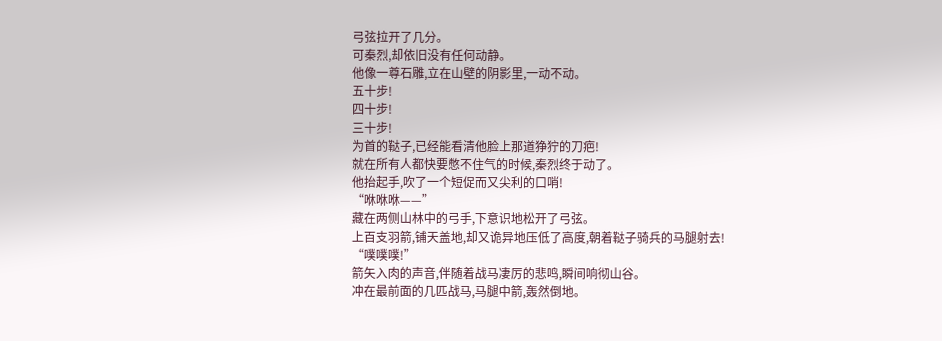弓弦拉开了几分。
可秦烈,却依旧没有任何动静。
他像一尊石雕,立在山壁的阴影里,一动不动。
五十步!
四十步!
三十步!
为首的鞑子,已经能看清他脸上那道狰狞的刀疤!
就在所有人都快要憋不住气的时候,秦烈终于动了。
他抬起手,吹了一个短促而又尖利的口哨!
“咻咻咻——”
藏在两侧山林中的弓手,下意识地松开了弓弦。
上百支羽箭,铺天盖地,却又诡异地压低了高度,朝着鞑子骑兵的马腿射去!
“噗噗噗!”
箭矢入肉的声音,伴随着战马凄厉的悲鸣,瞬间响彻山谷。
冲在最前面的几匹战马,马腿中箭,轰然倒地。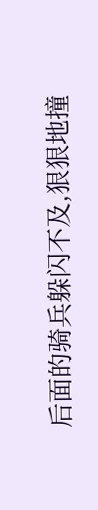后面的骑兵躲闪不及,狠狠地撞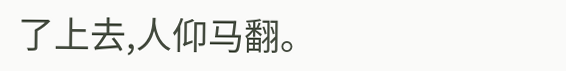了上去,人仰马翻。